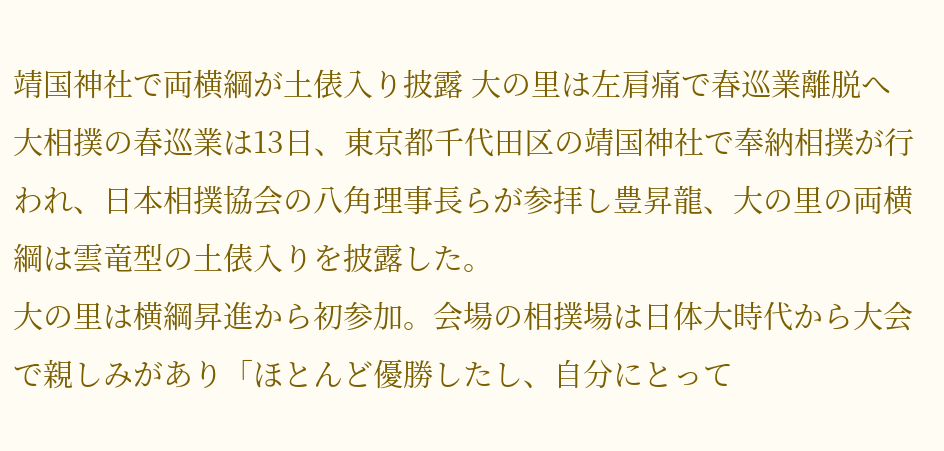靖国神社で両横綱が土俵入り披露 大の里は左肩痛で春巡業離脱へ
大相撲の春巡業は13日、東京都千代田区の靖国神社で奉納相撲が行われ、日本相撲協会の八角理事長らが参拝し豊昇龍、大の里の両横綱は雲竜型の土俵入りを披露した。
大の里は横綱昇進から初参加。会場の相撲場は日体大時代から大会で親しみがあり「ほとんど優勝したし、自分にとって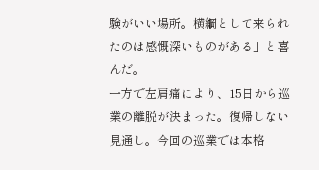験がいい場所。横綱として来られたのは感慨深いものがある」と喜んだ。
一方で左肩痛により、15日から巡業の離脱が決まった。復帰しない見通し。今回の巡業では本格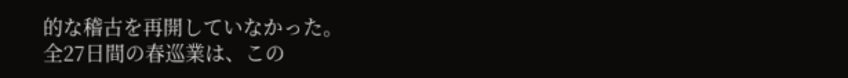的な稽古を再開していなかった。
全27日間の春巡業は、この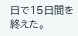日で15日間を終えた。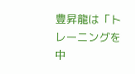豊昇龍は「トレーニングを中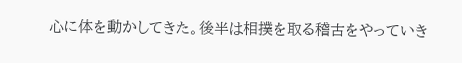心に体を動かしてきた。後半は相撲を取る稽古をやっていき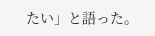たい」と語った。